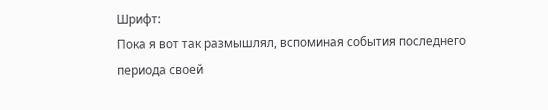Шрифт:
Пока я вот так размышлял, вспоминая события последнего периода своей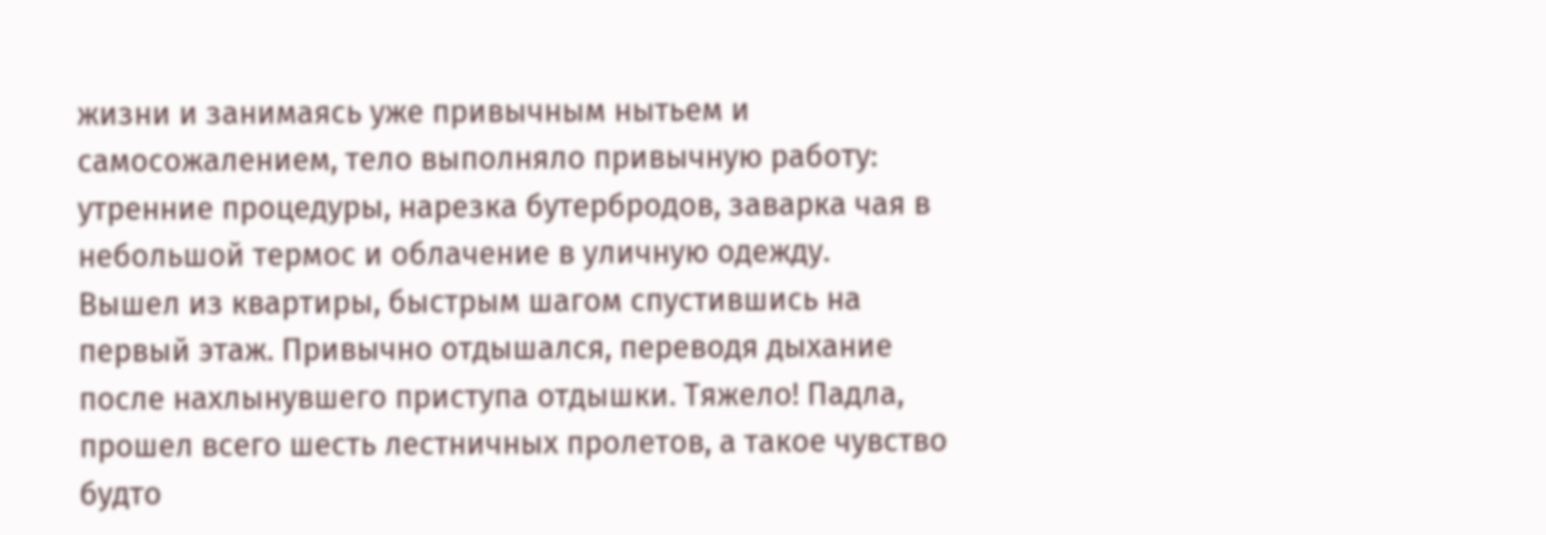жизни и занимаясь уже привычным нытьем и самосожалением, тело выполняло привычную работу: утренние процедуры, нарезка бутербродов, заварка чая в небольшой термос и облачение в уличную одежду.
Вышел из квартиры, быстрым шагом спустившись на первый этаж. Привычно отдышался, переводя дыхание после нахлынувшего приступа отдышки. Тяжело! Падла, прошел всего шесть лестничных пролетов, а такое чувство будто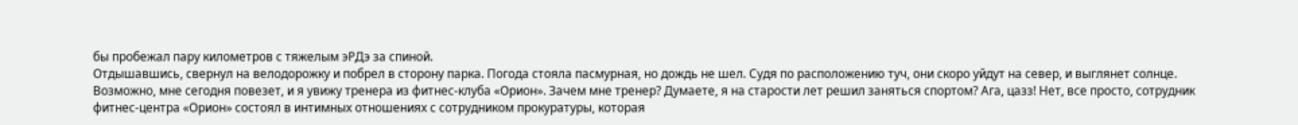бы пробежал пару километров с тяжелым эРДэ за спиной.
Отдышавшись, свернул на велодорожку и побрел в сторону парка. Погода стояла пасмурная, но дождь не шел. Судя по расположению туч, они скоро уйдут на север, и выглянет солнце.
Возможно, мне сегодня повезет, и я увижу тренера из фитнес-клуба «Орион». Зачем мне тренер? Думаете, я на старости лет решил заняться спортом? Ага, цазз! Нет, все просто, сотрудник фитнес-центра «Орион» состоял в интимных отношениях с сотрудником прокуратуры, которая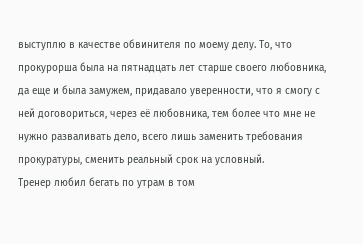выступлю в качестве обвинителя по моему делу. То, что прокурорша была на пятнадцать лет старше своего любовника, да еще и была замужем, придавало уверенности, что я смогу с ней договориться, через её любовника, тем более что мне не нужно разваливать дело, всего лишь заменить требования прокуратуры, сменить реальный срок на условный.
Тренер любил бегать по утрам в том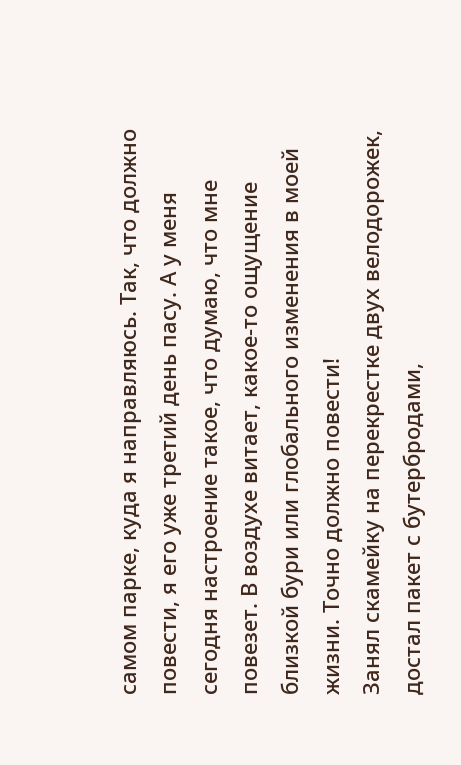самом парке, куда я направляюсь. Так, что должно повести, я его уже третий день пасу. А у меня сегодня настроение такое, что думаю, что мне повезет. В воздухе витает, какое-то ощущение близкой бури или глобального изменения в моей жизни. Точно должно повести!
Занял скамейку на перекрестке двух велодорожек, достал пакет с бутербродами,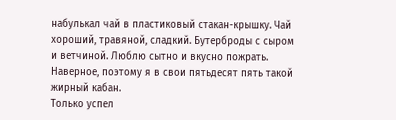набулькал чай в пластиковый стакан-крышку. Чай хороший, травяной, сладкий. Бутерброды с сыром и ветчиной. Люблю сытно и вкусно пожрать. Наверное, поэтому я в свои пятьдесят пять такой жирный кабан.
Только успел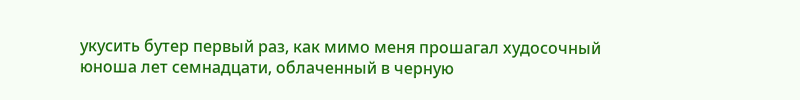укусить бутер первый раз, как мимо меня прошагал худосочный юноша лет семнадцати, облаченный в черную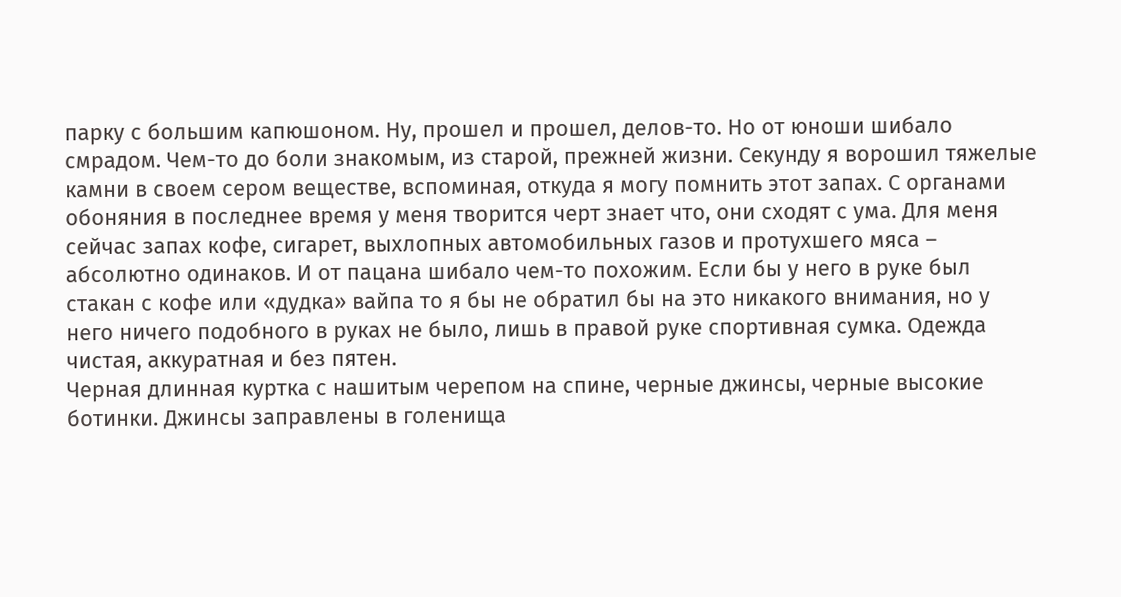парку с большим капюшоном. Ну, прошел и прошел, делов-то. Но от юноши шибало смрадом. Чем-то до боли знакомым, из старой, прежней жизни. Секунду я ворошил тяжелые камни в своем сером веществе, вспоминая, откуда я могу помнить этот запах. С органами обоняния в последнее время у меня творится черт знает что, они сходят с ума. Для меня сейчас запах кофе, сигарет, выхлопных автомобильных газов и протухшего мяса – абсолютно одинаков. И от пацана шибало чем-то похожим. Если бы у него в руке был стакан с кофе или «дудка» вайпа то я бы не обратил бы на это никакого внимания, но у него ничего подобного в руках не было, лишь в правой руке спортивная сумка. Одежда чистая, аккуратная и без пятен.
Черная длинная куртка с нашитым черепом на спине, черные джинсы, черные высокие ботинки. Джинсы заправлены в голенища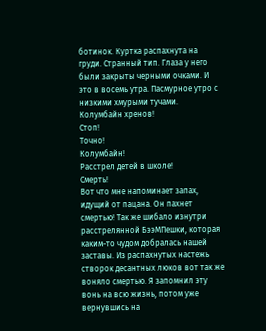ботинок. Куртка распахнута на груди. Странный тип. Глаза у него были закрыты черными очками. И это в восемь утра. Пасмурное утро с низкими хмурыми тучами.
Колумбайн хренов!
Стоп!
Точно!
Колумбайн!
Расстрел детей в школе!
Смерть!
Вот что мне напоминает запах, идущий от пацана. Он пахнет смертью! Так же шибало изнутри расстрелянной БээМПешки, которая каким-то чудом добралась нашей заставы. Из распахнутых настежь створок десантных люков вот так же воняло смертью. Я запомнил эту вонь на всю жизнь, потом уже вернувшись на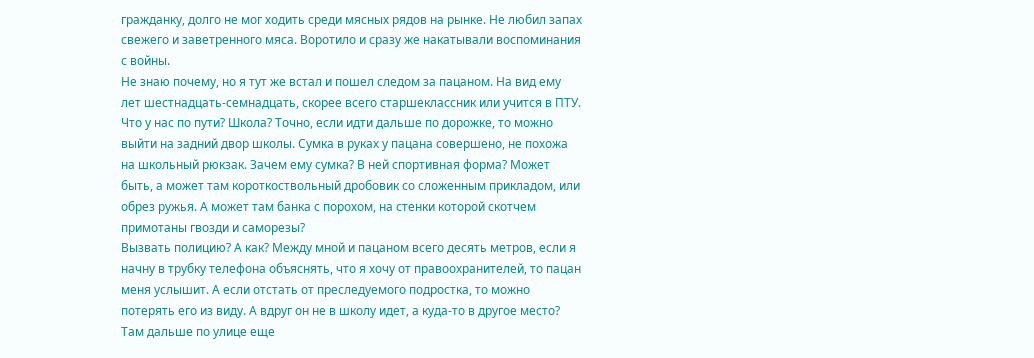гражданку, долго не мог ходить среди мясных рядов на рынке. Не любил запах свежего и заветренного мяса. Воротило и сразу же накатывали воспоминания с войны.
Не знаю почему, но я тут же встал и пошел следом за пацаном. На вид ему лет шестнадцать-семнадцать, скорее всего старшеклассник или учится в ПТУ. Что у нас по пути? Школа? Точно, если идти дальше по дорожке, то можно выйти на задний двор школы. Сумка в руках у пацана совершено, не похожа на школьный рюкзак. Зачем ему сумка? В ней спортивная форма? Может быть, а может там короткоствольный дробовик со сложенным прикладом, или обрез ружья. А может там банка с порохом, на стенки которой скотчем примотаны гвозди и саморезы?
Вызвать полицию? А как? Между мной и пацаном всего десять метров, если я начну в трубку телефона объяснять, что я хочу от правоохранителей, то пацан меня услышит. А если отстать от преследуемого подростка, то можно потерять его из виду. А вдруг он не в школу идет, а куда-то в другое место? Там дальше по улице еще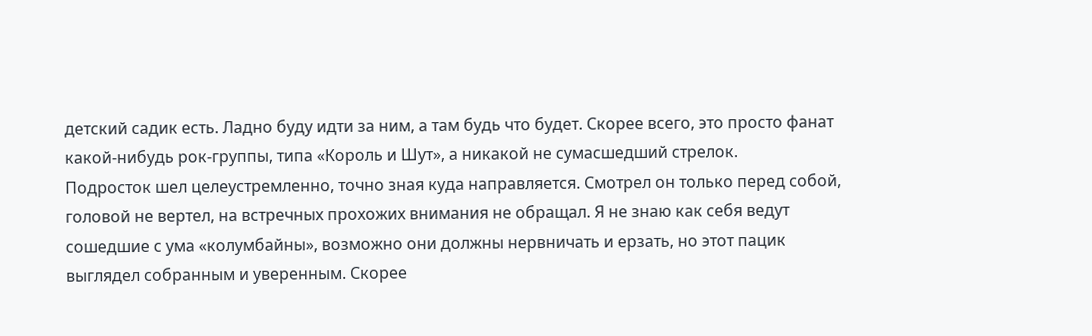детский садик есть. Ладно буду идти за ним, а там будь что будет. Скорее всего, это просто фанат какой-нибудь рок-группы, типа «Король и Шут», а никакой не сумасшедший стрелок.
Подросток шел целеустремленно, точно зная куда направляется. Смотрел он только перед собой, головой не вертел, на встречных прохожих внимания не обращал. Я не знаю как себя ведут сошедшие с ума «колумбайны», возможно они должны нервничать и ерзать, но этот пацик выглядел собранным и уверенным. Скорее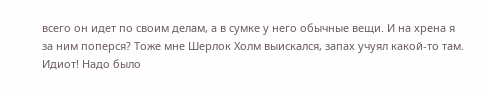всего он идет по своим делам, а в сумке у него обычные вещи. И на хрена я за ним поперся? Тоже мне Шерлок Холм выискался, запах учуял какой-то там. Идиот! Надо было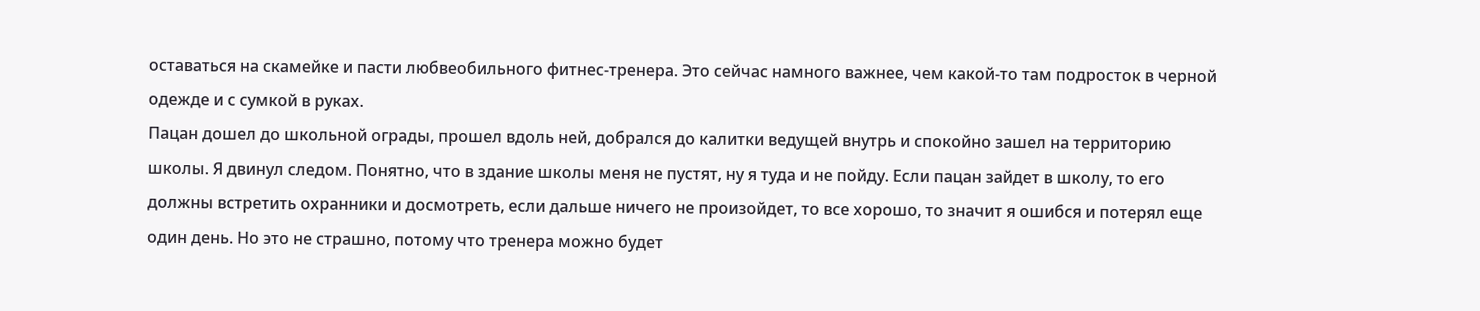оставаться на скамейке и пасти любвеобильного фитнес-тренера. Это сейчас намного важнее, чем какой-то там подросток в черной одежде и с сумкой в руках.
Пацан дошел до школьной ограды, прошел вдоль ней, добрался до калитки ведущей внутрь и спокойно зашел на территорию школы. Я двинул следом. Понятно, что в здание школы меня не пустят, ну я туда и не пойду. Если пацан зайдет в школу, то его должны встретить охранники и досмотреть, если дальше ничего не произойдет, то все хорошо, то значит я ошибся и потерял еще один день. Но это не страшно, потому что тренера можно будет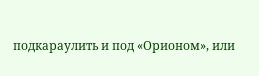подкараулить и под «Орионом», или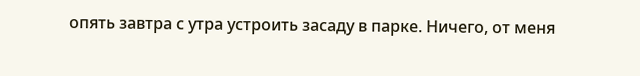опять завтра с утра устроить засаду в парке. Ничего, от меня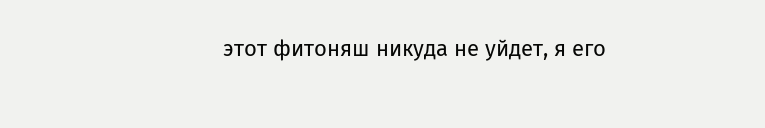этот фитоняш никуда не уйдет, я его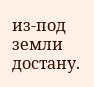из-под земли достану.